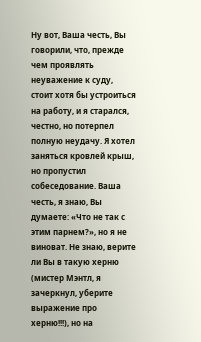Ну вот, Ваша честь, Вы говорили, что, прежде чем проявлять неуважение к суду, стоит хотя бы устроиться на работу, и я старался, честно, но потерпел полную неудачу. Я хотел заняться кровлей крыш, но пропустил собеседование. Ваша честь, я знаю, Вы думаете: «Что не так с этим парнем?», но я не виноват. Не знаю, верите ли Вы в такую херню (мистер Мэнтл, я зачеркнул, уберите выражение про херню!!!), но на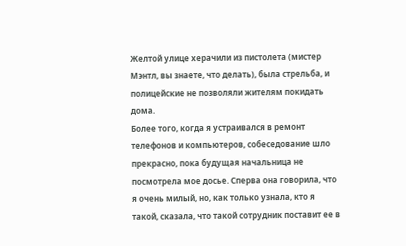Желтой улице херачили из пистолета (мистер Мэнтл, вы знаете, что делать), была стрельба, и полицейские не позволяли жителям покидать дома.
Более того, когда я устраивался в ремонт телефонов и компьютеров, собеседование шло прекрасно, пока будущая начальница не посмотрела мое досье. Сперва она говорила, что я очень милый, но, как только узнала, кто я такой, сказала, что такой сотрудник поставит ее в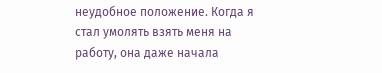неудобное положение. Когда я стал умолять взять меня на работу, она даже начала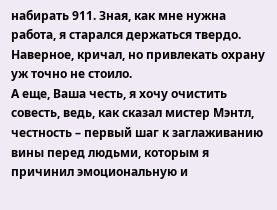набирать 911. Зная, как мне нужна работа, я старался держаться твердо. Наверное, кричал, но привлекать охрану уж точно не стоило.
А еще, Ваша честь, я хочу очистить совесть, ведь, как сказал мистер Мэнтл, честность – первый шаг к заглаживанию вины перед людьми, которым я причинил эмоциональную и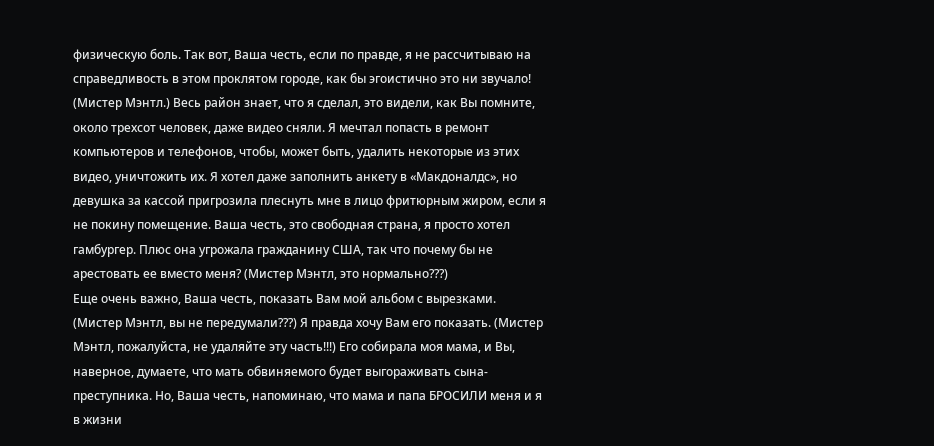физическую боль. Так вот, Ваша честь, если по правде, я не рассчитываю на справедливость в этом проклятом городе, как бы эгоистично это ни звучало! (Мистер Мэнтл.) Весь район знает, что я сделал, это видели, как Вы помните, около трехсот человек, даже видео сняли. Я мечтал попасть в ремонт компьютеров и телефонов, чтобы, может быть, удалить некоторые из этих видео, уничтожить их. Я хотел даже заполнить анкету в «Макдоналдс», но девушка за кассой пригрозила плеснуть мне в лицо фритюрным жиром, если я не покину помещение. Ваша честь, это свободная страна, я просто хотел гамбургер. Плюс она угрожала гражданину США, так что почему бы не арестовать ее вместо меня? (Мистер Мэнтл, это нормально???)
Еще очень важно, Ваша честь, показать Вам мой альбом с вырезками. (Мистер Мэнтл, вы не передумали???) Я правда хочу Вам его показать. (Мистер Мэнтл, пожалуйста, не удаляйте эту часть!!!) Его собирала моя мама, и Вы, наверное, думаете, что мать обвиняемого будет выгораживать сына-преступника. Но, Ваша честь, напоминаю, что мама и папа БРОСИЛИ меня и я в жизни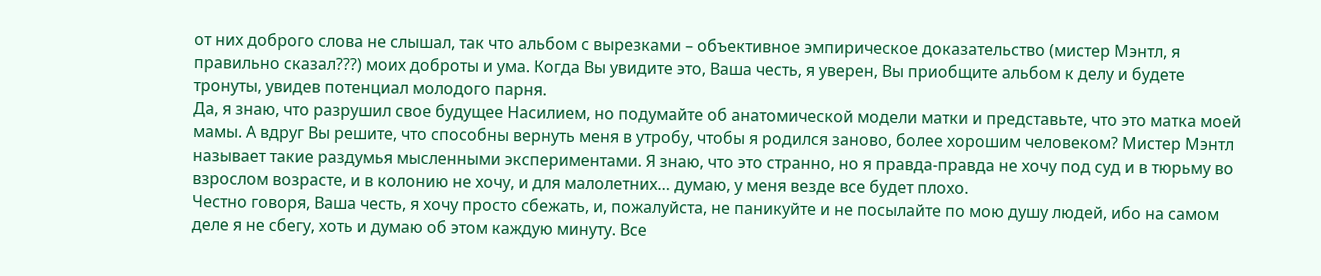от них доброго слова не слышал, так что альбом с вырезками – объективное эмпирическое доказательство (мистер Мэнтл, я правильно сказал???) моих доброты и ума. Когда Вы увидите это, Ваша честь, я уверен, Вы приобщите альбом к делу и будете тронуты, увидев потенциал молодого парня.
Да, я знаю, что разрушил свое будущее Насилием, но подумайте об анатомической модели матки и представьте, что это матка моей мамы. А вдруг Вы решите, что способны вернуть меня в утробу, чтобы я родился заново, более хорошим человеком? Мистер Мэнтл называет такие раздумья мысленными экспериментами. Я знаю, что это странно, но я правда-правда не хочу под суд и в тюрьму во взрослом возрасте, и в колонию не хочу, и для малолетних… думаю, у меня везде все будет плохо.
Честно говоря, Ваша честь, я хочу просто сбежать, и, пожалуйста, не паникуйте и не посылайте по мою душу людей, ибо на самом деле я не сбегу, хоть и думаю об этом каждую минуту. Все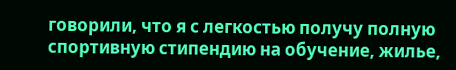говорили, что я с легкостью получу полную спортивную стипендию на обучение, жилье,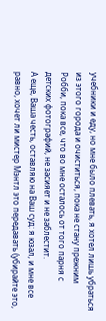учебники и еду, но мне было плевать, я хотел лишь убраться из этого города и очиститься, пока не стану прежним Робби, пока все, что во мне осталось от того парня с детских фотографий, не засияет и не заблестит.
А еще, Ваша честь, оставляю на Ваш суд: я юзал, и мне все равно, хочет ли мистер Мэнтл это передавать (убирайте это,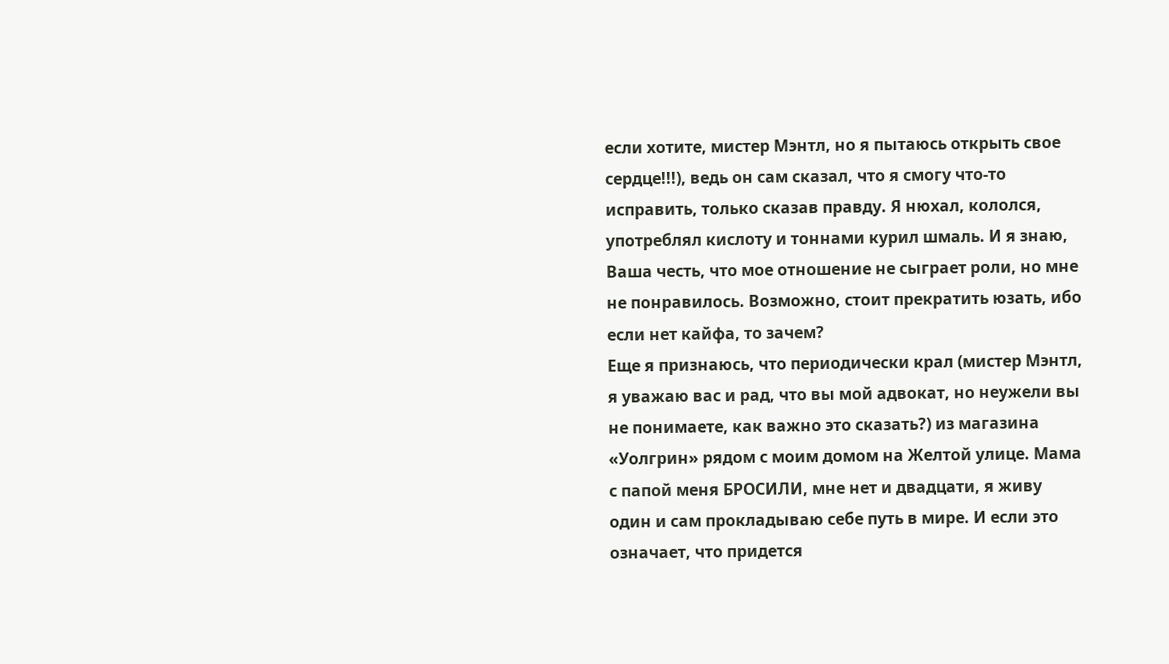если хотите, мистер Мэнтл, но я пытаюсь открыть свое сердце!!!), ведь он сам сказал, что я смогу что-то исправить, только сказав правду. Я нюхал, кололся, употреблял кислоту и тоннами курил шмаль. И я знаю, Ваша честь, что мое отношение не сыграет роли, но мне не понравилось. Возможно, стоит прекратить юзать, ибо если нет кайфа, то зачем?
Еще я признаюсь, что периодически крал (мистер Мэнтл, я уважаю вас и рад, что вы мой адвокат, но неужели вы не понимаете, как важно это сказать?) из магазина «Уолгрин» рядом с моим домом на Желтой улице. Мама с папой меня БРОСИЛИ, мне нет и двадцати, я живу один и сам прокладываю себе путь в мире. И если это означает, что придется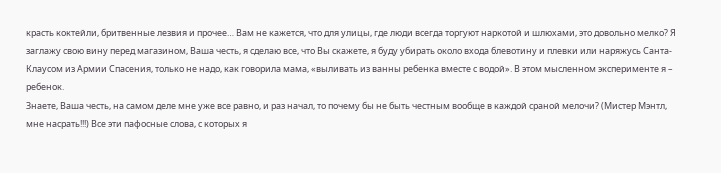красть коктейли, бритвенные лезвия и прочее… Вам не кажется, что для улицы, где люди всегда торгуют наркотой и шлюхами, это довольно мелко? Я заглажу свою вину перед магазином, Ваша честь, я сделаю все, что Вы скажете, я буду убирать около входа блевотину и плевки или наряжусь Санта-Клаусом из Армии Спасения, только не надо, как говорила мама, «выливать из ванны ребенка вместе с водой». В этом мысленном эксперименте я – ребенок.
Знаете, Ваша честь, на самом деле мне уже все равно, и раз начал, то почему бы не быть честным вообще в каждой сраной мелочи? (Мистер Мэнтл, мне насрать!!!) Все эти пафосные слова, с которых я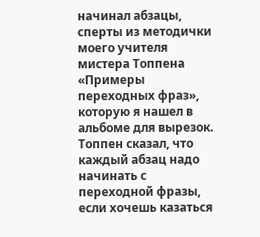начинал абзацы, сперты из методички моего учителя мистера Топпена «Примеры переходных фраз», которую я нашел в альбоме для вырезок. Топпен сказал, что каждый абзац надо начинать с переходной фразы, если хочешь казаться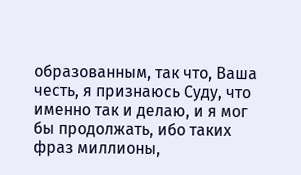образованным, так что, Ваша честь, я признаюсь Суду, что именно так и делаю, и я мог бы продолжать, ибо таких фраз миллионы,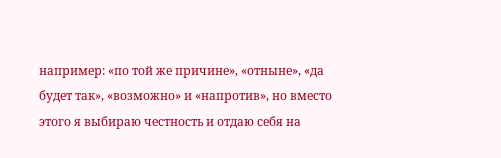например: «по той же причине», «отныне», «да будет так», «возможно» и «напротив», но вместо этого я выбираю честность и отдаю себя на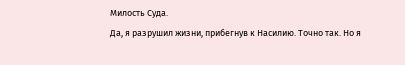Милость Суда.
Да, я разрушил жизни, прибегнув к Насилию. Точно так. Но я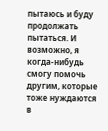пытаюсь и буду продолжать пытаться. И возможно, я когда-нибудь смогу помочь другим, которые тоже нуждаются в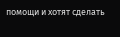помощи и хотят сделать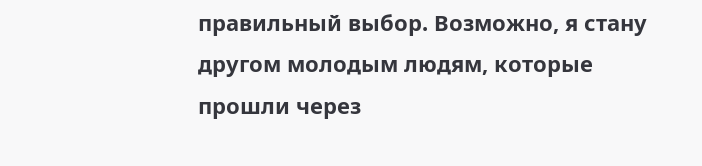правильный выбор. Возможно, я стану другом молодым людям, которые прошли через